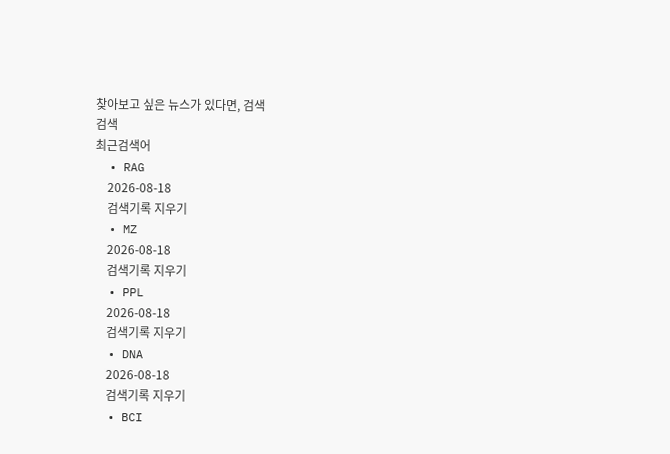찾아보고 싶은 뉴스가 있다면, 검색
검색
최근검색어
  • RAG
    2026-08-18
    검색기록 지우기
  • MZ
    2026-08-18
    검색기록 지우기
  • PPL
    2026-08-18
    검색기록 지우기
  • DNA
    2026-08-18
    검색기록 지우기
  • BCI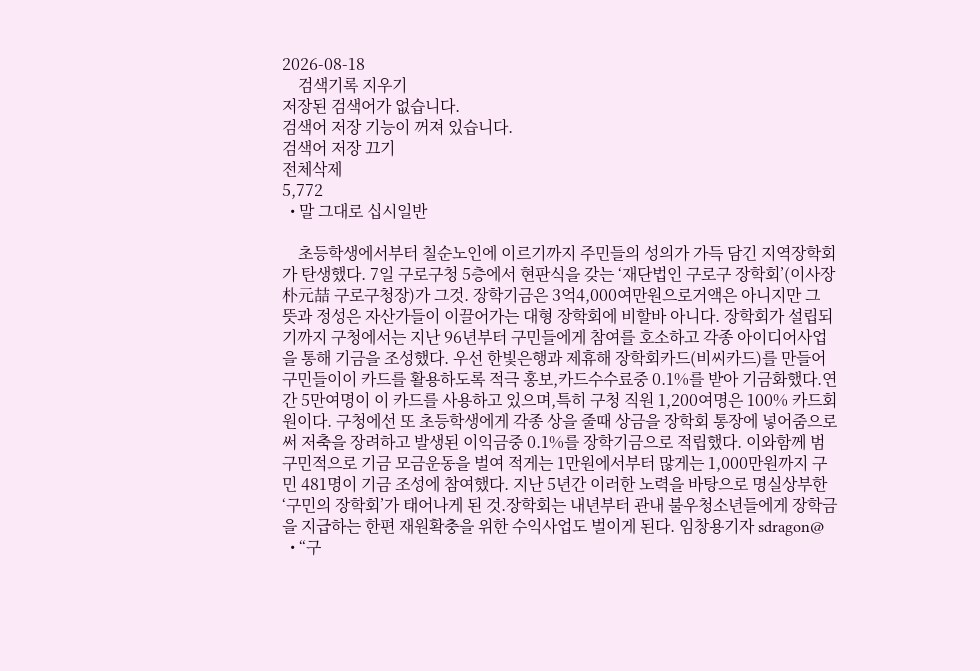2026-08-18
    검색기록 지우기
저장된 검색어가 없습니다.
검색어 저장 기능이 꺼져 있습니다.
검색어 저장 끄기
전체삭제
5,772
  • 말 그대로 십시일반

    초등학생에서부터 칠순노인에 이르기까지 주민들의 성의가 가득 담긴 지역장학회가 탄생했다. 7일 구로구청 5층에서 현판식을 갖는 ‘재단법인 구로구 장학회’(이사장 朴元喆 구로구청장)가 그것. 장학기금은 3억4,000여만원으로거액은 아니지만 그 뜻과 정성은 자산가들이 이끌어가는 대형 장학회에 비할바 아니다. 장학회가 설립되기까지 구청에서는 지난 96년부터 구민들에게 참여를 호소하고 각종 아이디어사업을 통해 기금을 조성했다. 우선 한빛은행과 제휴해 장학회카드(비씨카드)를 만들어 구민들이이 카드를 활용하도록 적극 홍보,카드수수료중 0.1%를 받아 기금화했다.연간 5만여명이 이 카드를 사용하고 있으며,특히 구청 직원 1,200여명은 100% 카드회원이다. 구청에선 또 초등학생에게 각종 상을 줄때 상금을 장학회 통장에 넣어줌으로써 저축을 장려하고 발생된 이익금중 0.1%를 장학기금으로 적립했다. 이와함께 범구민적으로 기금 모금운동을 벌여 적게는 1만원에서부터 많게는 1,000만원까지 구민 481명이 기금 조성에 참여했다. 지난 5년간 이러한 노력을 바탕으로 명실상부한 ‘구민의 장학회’가 태어나게 된 것.장학회는 내년부터 관내 불우청소년들에게 장학금을 지급하는 한편 재원확충을 위한 수익사업도 벌이게 된다. 임창용기자 sdragon@
  • “구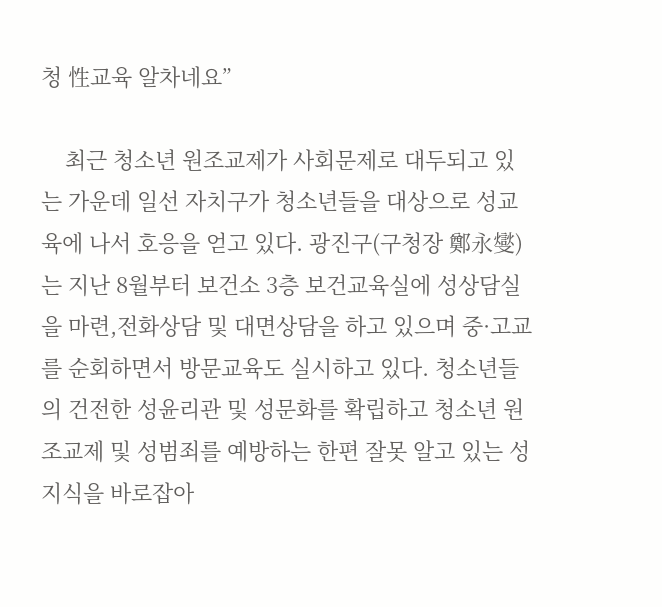청 性교육 알차네요”

    최근 청소년 원조교제가 사회문제로 대두되고 있는 가운데 일선 자치구가 청소년들을 대상으로 성교육에 나서 호응을 얻고 있다. 광진구(구청장 鄭永燮)는 지난 8월부터 보건소 3층 보건교육실에 성상담실을 마련,전화상담 및 대면상담을 하고 있으며 중·고교를 순회하면서 방문교육도 실시하고 있다. 청소년들의 건전한 성윤리관 및 성문화를 확립하고 청소년 원조교제 및 성범죄를 예방하는 한편 잘못 알고 있는 성지식을 바로잡아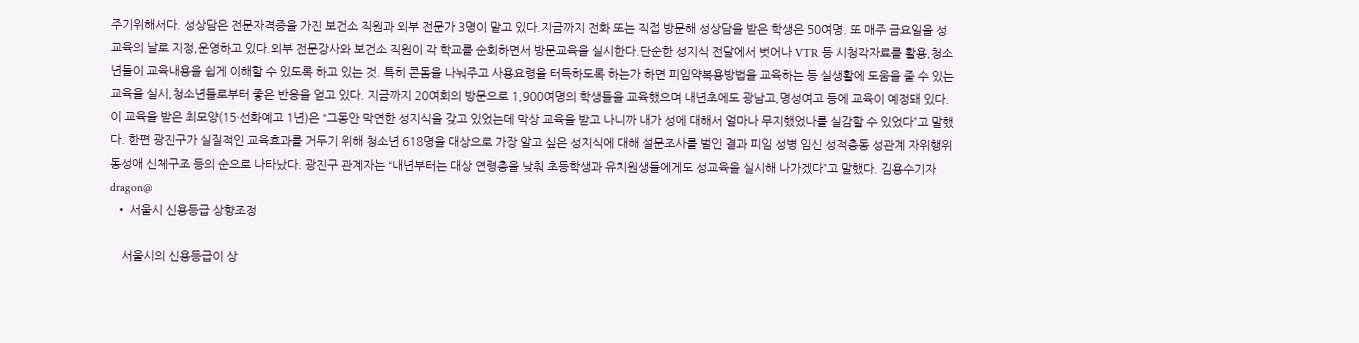주기위해서다. 성상담은 전문자격증을 가진 보건소 직원과 외부 전문가 3명이 맡고 있다.지금까지 전화 또는 직접 방문해 성상담을 받은 학생은 50여명. 또 매주 금요일을 성교육의 날로 지정,운영하고 있다.외부 전문강사와 보건소 직원이 각 학교를 순회하면서 방문교육을 실시한다.단순한 성지식 전달에서 벗어나 VTR 등 시청각자료를 활용,청소년들이 교육내용을 쉽게 이해할 수 있도록 하고 있는 것. 특히 콘돔을 나눠주고 사용요령을 터득하도록 하는가 하면 피임약복용방법을 교육하는 등 실생활에 도움을 줄 수 있는 교육을 실시,청소년들로부터 좋은 반응을 얻고 있다. 지금까지 20여회의 방문으로 1,900여명의 학생들을 교육했으며 내년초에도 광남고,명성여고 등에 교육이 예정돼 있다. 이 교육을 받은 최모양(15·선화예고 1년)은 “그동안 막연한 성지식을 갖고 있었는데 막상 교육을 받고 나니까 내가 성에 대해서 얼마나 무지했었나를 실감할 수 있었다”고 말했다. 한편 광진구가 실질적인 교육효과를 거두기 위해 청소년 618명을 대상으로 가장 알고 싶은 성지식에 대해 설문조사를 벌인 결과 피임 성병 임신 성적충동 성관계 자위행위 동성애 신체구조 등의 순으로 나타났다. 광진구 관계자는 “내년부터는 대상 연령층을 낮춰 초등학생과 유치원생들에게도 성교육을 실시해 나가겠다”고 말했다. 김용수기자 dragon@
  • 서울시 신용등급 상향조정

    서울시의 신용등급이 상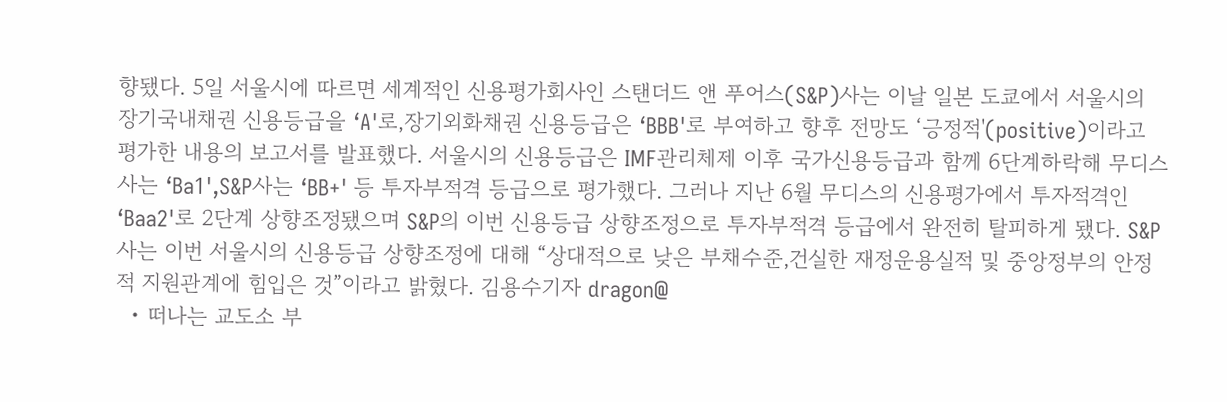향됐다. 5일 서울시에 따르면 세계적인 신용평가회사인 스탠더드 앤 푸어스(S&P)사는 이날 일본 도쿄에서 서울시의 장기국내채권 신용등급을 ‘A'로,장기외화채권 신용등급은 ‘BBB'로 부여하고 향후 전망도 ‘긍정적'(positive)이라고 평가한 내용의 보고서를 발표했다. 서울시의 신용등급은 IMF관리체제 이후 국가신용등급과 함께 6단계하락해 무디스사는 ‘Ba1',S&P사는 ‘BB+' 등 투자부적격 등급으로 평가했다. 그러나 지난 6월 무디스의 신용평가에서 투자적격인 ‘Baa2'로 2단계 상향조정됐으며 S&P의 이번 신용등급 상향조정으로 투자부적격 등급에서 완전히 탈피하게 됐다. S&P사는 이번 서울시의 신용등급 상향조정에 대해 “상대적으로 낮은 부채수준,건실한 재정운용실적 및 중앙정부의 안정적 지원관계에 힘입은 것”이라고 밝혔다. 김용수기자 dragon@
  • 떠나는 교도소 부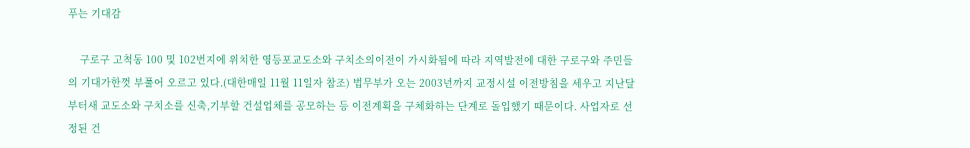푸는 기대감

    구로구 고척동 100 및 102번지에 위치한 영등포교도소와 구치소의이전이 가시화됨에 따라 지역발전에 대한 구로구와 주민들의 기대가한껏 부풀어 오르고 있다.(대한매일 11월 11일자 참조) 법무부가 오는 2003년까지 교정시설 이전방침을 세우고 지난달부터새 교도소와 구치소를 신축,기부할 건설업체를 공모하는 등 이전계획을 구체화하는 단계로 돌입했기 때문이다. 사업자로 선정된 건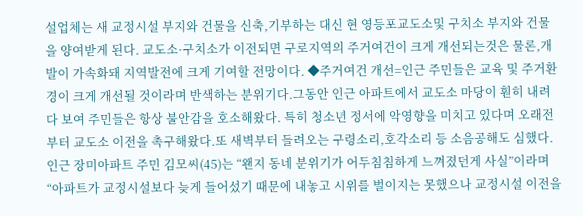설업체는 새 교정시설 부지와 건물을 신축,기부하는 대신 현 영등포교도소및 구치소 부지와 건물을 양여받게 된다. 교도소·구치소가 이전되면 구로지역의 주거여건이 크게 개선되는것은 물론,개발이 가속화돼 지역발전에 크게 기여할 전망이다. ◆주거여건 개선=인근 주민들은 교육 및 주거환경이 크게 개선될 것이라며 반색하는 분위기다.그동안 인근 아파트에서 교도소 마당이 훤히 내려다 보여 주민들은 항상 불안감을 호소해왔다. 특히 청소년 정서에 악영향을 미치고 있다며 오래전부터 교도소 이전을 촉구해왔다.또 새벽부터 들려오는 구령소리,호각소리 등 소음공해도 심했다. 인근 장미아파트 주민 김모씨(45)는 “왠지 동네 분위기가 어두침침하게 느껴졌던게 사실”이라며 “아파트가 교정시설보다 늦게 들어섰기 때문에 내놓고 시위를 벌이지는 못했으나 교정시설 이전을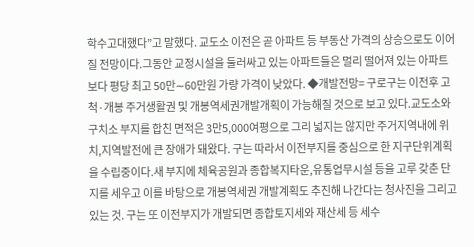학수고대했다”고 말했다. 교도소 이전은 곧 아파트 등 부동산 가격의 상승으로도 이어질 전망이다.그동안 교정시설을 둘러싸고 있는 아파트들은 멀리 떨어져 있는 아파트보다 평당 최고 50만∼60만원 가량 가격이 낮았다. ◆개발전망= 구로구는 이전후 고척·개봉 주거생활권 및 개봉역세권개발개획이 가능해질 것으로 보고 있다.교도소와 구치소 부지를 합친 면적은 3만5,000여평으로 그리 넓지는 않지만 주거지역내에 위치,지역발전에 큰 장애가 돼왔다. 구는 따라서 이전부지를 중심으로 한 지구단위계획을 수립중이다.새 부지에 체육공원과 종합복지타운,유통업무시설 등을 고루 갖춘 단지를 세우고 이를 바탕으로 개봉역세권 개발계획도 추진해 나간다는 청사진을 그리고 있는 것. 구는 또 이전부지가 개발되면 종합토지세와 재산세 등 세수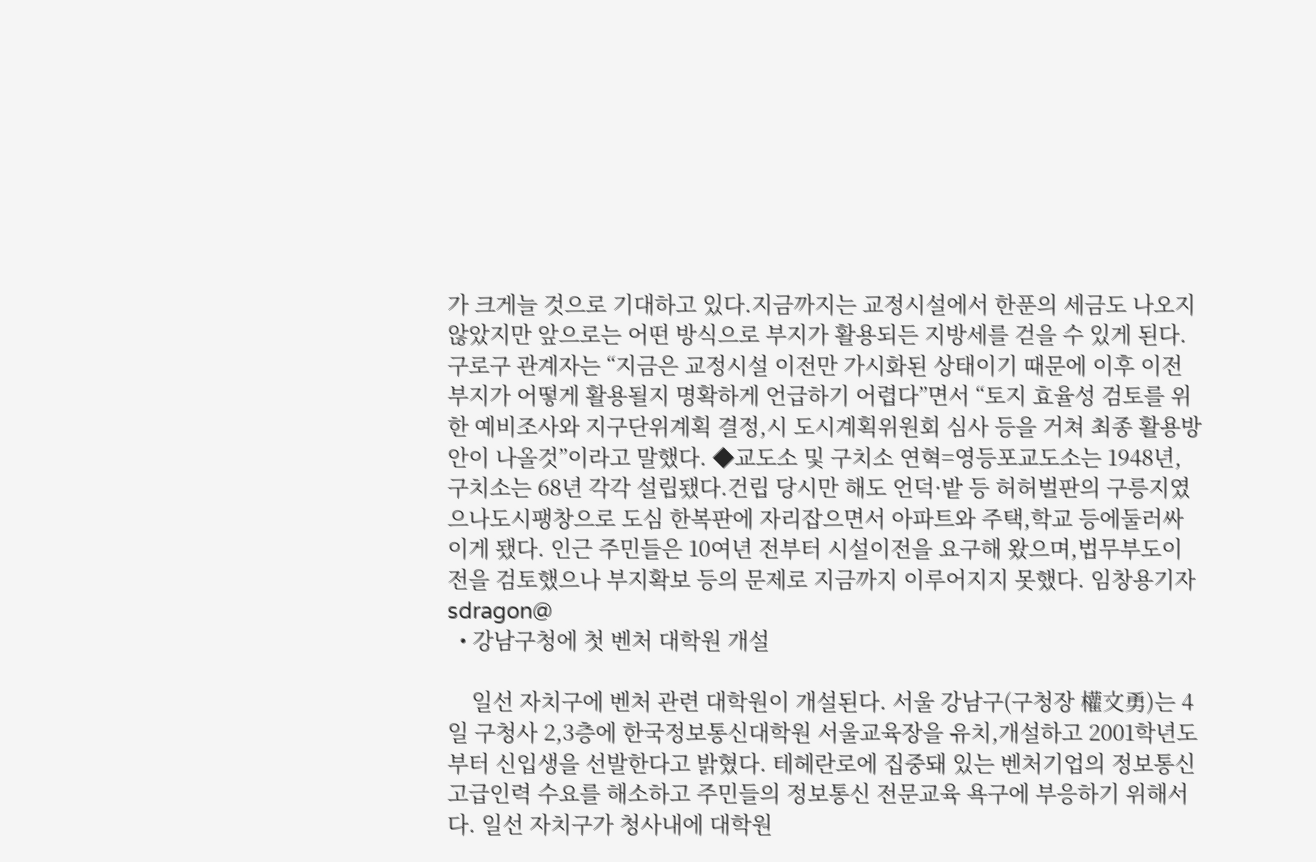가 크게늘 것으로 기대하고 있다.지금까지는 교정시설에서 한푼의 세금도 나오지 않았지만 앞으로는 어떤 방식으로 부지가 활용되든 지방세를 걷을 수 있게 된다. 구로구 관계자는 “지금은 교정시설 이전만 가시화된 상태이기 때문에 이후 이전부지가 어떻게 활용될지 명확하게 언급하기 어렵다”면서 “토지 효율성 검토를 위한 예비조사와 지구단위계획 결정,시 도시계획위원회 심사 등을 거쳐 최종 활용방안이 나올것”이라고 말했다. ◆교도소 및 구치소 연혁=영등포교도소는 1948년,구치소는 68년 각각 설립됐다.건립 당시만 해도 언덕·밭 등 허허벌판의 구릉지였으나도시팽창으로 도심 한복판에 자리잡으면서 아파트와 주택,학교 등에둘러싸이게 됐다. 인근 주민들은 10여년 전부터 시설이전을 요구해 왔으며,법무부도이전을 검토했으나 부지확보 등의 문제로 지금까지 이루어지지 못했다. 임창용기자 sdragon@
  • 강남구청에 첫 벤처 대학원 개설

    일선 자치구에 벤처 관련 대학원이 개설된다. 서울 강남구(구청장 權文勇)는 4일 구청사 2,3층에 한국정보통신대학원 서울교육장을 유치,개설하고 2001학년도부터 신입생을 선발한다고 밝혔다. 테헤란로에 집중돼 있는 벤처기업의 정보통신 고급인력 수요를 해소하고 주민들의 정보통신 전문교육 욕구에 부응하기 위해서다. 일선 자치구가 청사내에 대학원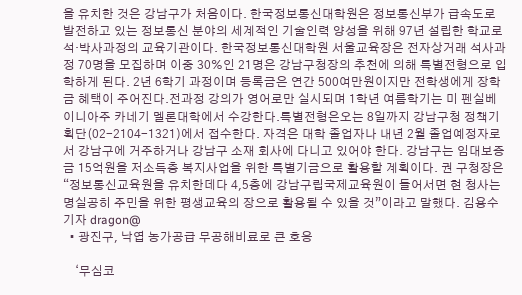을 유치한 것은 강남구가 처음이다. 한국정보통신대학원은 정보통신부가 급속도로 발전하고 있는 정보통신 분야의 세계적인 기술인력 양성을 위해 97년 설립한 학교로 석·박사과정의 교육기관이다. 한국정보통신대학원 서울교육장은 전자상거래 석사과정 70명을 모집하며 이중 30%인 21명은 강남구청장의 추천에 의해 특별전형으로 입학하게 된다. 2년 6학기 과정이며 등록금은 연간 500여만원이지만 전학생에게 장학금 혜택이 주어진다.전과정 강의가 영어로만 실시되며 1학년 여름학기는 미 펜실베이니아주 카네기 멜론대학에서 수강한다.특별전형은오는 8일까지 강남구청 정책기획단(02-2104-1321)에서 접수한다. 자격은 대학 졸업자나 내년 2월 졸업예정자로서 강남구에 거주하거나 강남구 소재 회사에 다니고 있어야 한다. 강남구는 임대보증금 15억원을 저소득층 복지사업을 위한 특별기금으로 활용할 계획이다. 권 구청장은 “정보통신교육원을 유치한데다 4,5층에 강남구립국제교육원이 들어서면 현 청사는 명실공히 주민을 위한 평생교육의 장으로 활용될 수 있을 것”이라고 말했다. 김용수기자 dragon@
  • 광진구, 낙엽 농가공급 무공해비료로 큰 호응

    ‘무심코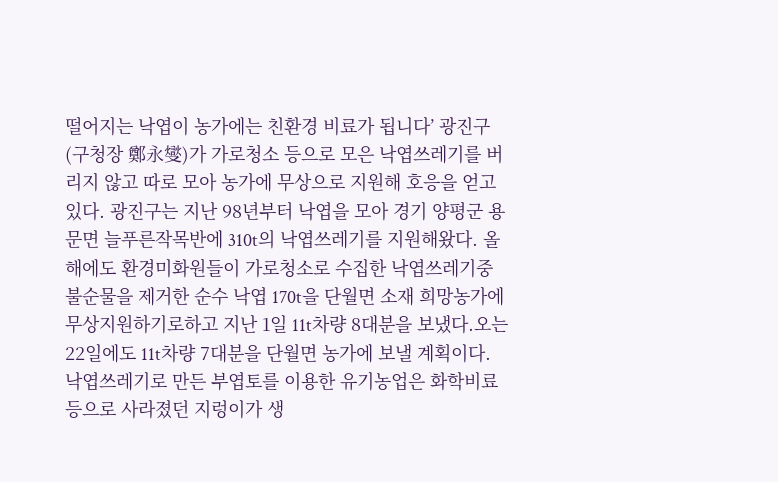떨어지는 낙엽이 농가에는 친환경 비료가 됩니다’ 광진구(구청장 鄭永燮)가 가로청소 등으로 모은 낙엽쓰레기를 버리지 않고 따로 모아 농가에 무상으로 지원해 호응을 얻고 있다. 광진구는 지난 98년부터 낙엽을 모아 경기 양평군 용문면 늘푸른작목반에 310t의 낙엽쓰레기를 지원해왔다. 올해에도 환경미화원들이 가로청소로 수집한 낙엽쓰레기중 불순물을 제거한 순수 낙엽 170t을 단월면 소재 희망농가에 무상지원하기로하고 지난 1일 11t차량 8대분을 보냈다.오는 22일에도 11t차량 7대분을 단월면 농가에 보낼 계획이다. 낙엽쓰레기로 만든 부엽토를 이용한 유기농업은 화학비료 등으로 사라졌던 지렁이가 생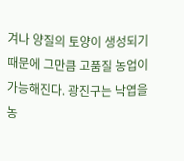겨나 양질의 토양이 생성되기 때문에 그만큼 고품질 농업이 가능해진다. 광진구는 낙엽을 농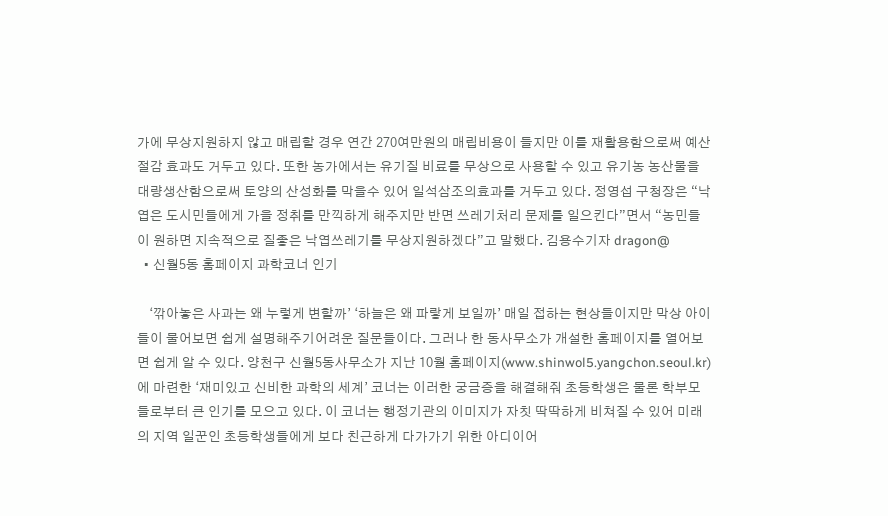가에 무상지원하지 않고 매립할 경우 연간 270여만원의 매립비용이 들지만 이를 재활용함으로써 예산절감 효과도 거두고 있다. 또한 농가에서는 유기질 비료를 무상으로 사용할 수 있고 유기농 농산물을 대량생산함으로써 토양의 산성화를 막을수 있어 일석삼조의효과를 거두고 있다. 정영섭 구청장은 “낙엽은 도시민들에게 가을 정취를 만끽하게 해주지만 반면 쓰레기처리 문제를 일으킨다”면서 “농민들이 원하면 지속적으로 질좋은 낙엽쓰레기를 무상지원하겠다”고 말했다. 김용수기자 dragon@
  • 신월5동 홈페이지 과학코너 인기

    ‘깎아놓은 사과는 왜 누렇게 변할까’ ‘하늘은 왜 파랗게 보일까’ 매일 접하는 현상들이지만 막상 아이들이 물어보면 쉽게 설명해주기어려운 질문들이다. 그러나 한 동사무소가 개설한 홈페이지를 열어보면 쉽게 알 수 있다. 양천구 신월5동사무소가 지난 10월 홈페이지(www.shinwol5.yangchon.seoul.kr)에 마련한 ‘재미있고 신비한 과학의 세계’ 코너는 이러한 궁금증을 해결해줘 초등학생은 물론 학부모들로부터 큰 인기를 모으고 있다. 이 코너는 행정기관의 이미지가 자칫 딱딱하게 비쳐질 수 있어 미래의 지역 일꾼인 초등학생들에게 보다 친근하게 다가가기 위한 아디이어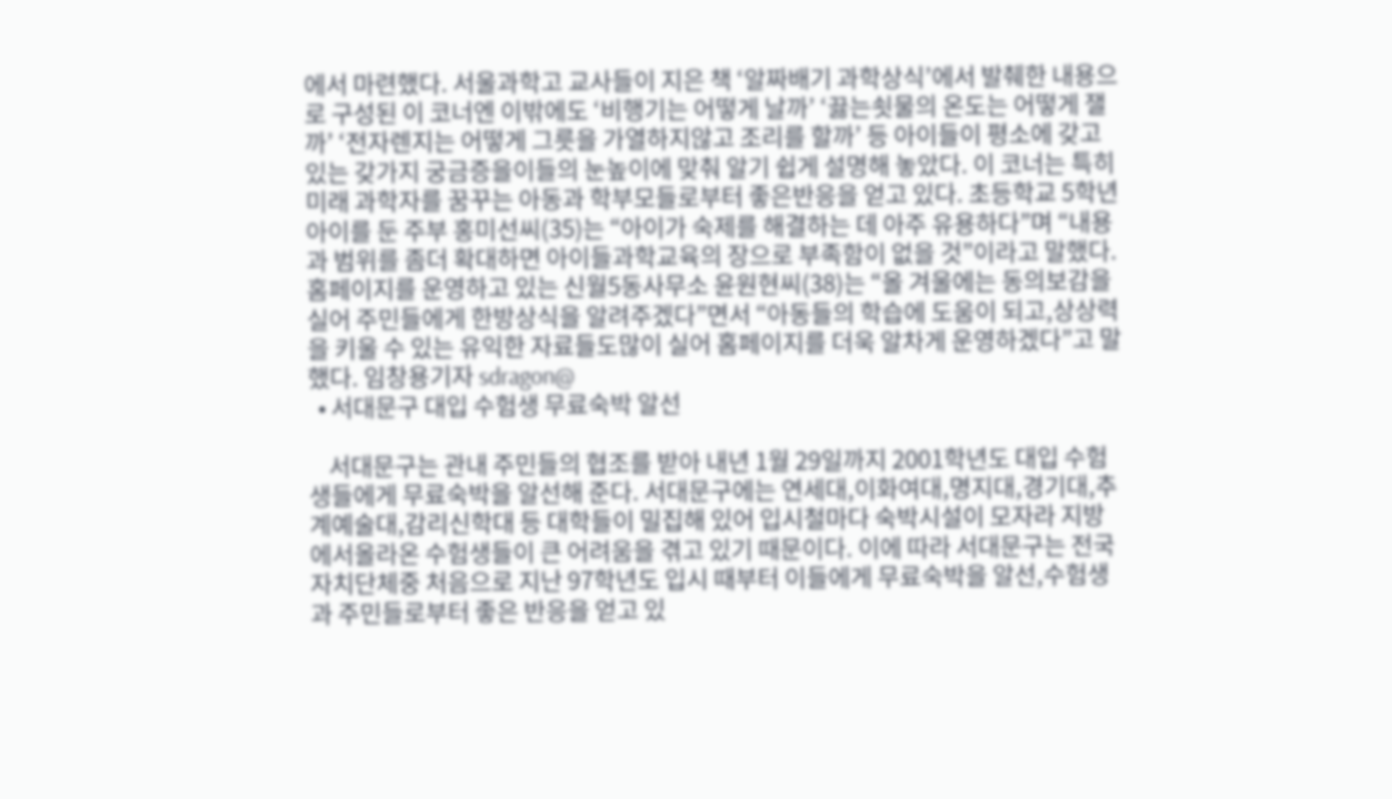에서 마련했다. 서울과학고 교사들이 지은 책 ‘알짜배기 과학상식’에서 발췌한 내용으로 구성된 이 코너엔 이밖에도 ‘비행기는 어떻게 날까’ ‘끓는쇳물의 온도는 어떻게 잴까’ ‘전자렌지는 어떻게 그릇을 가열하지않고 조리를 할까’ 등 아이들이 평소에 갖고 있는 갖가지 궁금증을이들의 눈높이에 맞춰 알기 쉽게 설명해 놓았다. 이 코너는 특히 미래 과학자를 꿈꾸는 아동과 학부모들로부터 좋은반응을 얻고 있다. 초등학교 5학년 아이를 둔 주부 홍미선씨(35)는 “아이가 숙제를 해결하는 데 아주 유용하다”며 “내용과 범위를 좀더 확대하면 아이들과학교육의 장으로 부족함이 없을 것”이라고 말했다. 홈페이지를 운영하고 있는 신월5동사무소 윤원현씨(38)는 “올 겨울에는 동의보감을 실어 주민들에게 한방상식을 알려주겠다”면서 “아동들의 학습에 도움이 되고,상상력을 키울 수 있는 유익한 자료들도많이 실어 홈페이지를 더욱 알차게 운영하겠다”고 말했다. 임창용기자 sdragon@
  • 서대문구 대입 수험생 무료숙박 알선

    서대문구는 관내 주민들의 협조를 받아 내년 1월 29일까지 2001학년도 대입 수험생들에게 무료숙박을 알선해 준다. 서대문구에는 연세대,이화여대,명지대,경기대,추계예술대,감리신학대 등 대학들이 밀집해 있어 입시철마다 숙박시설이 모자라 지방에서올라온 수험생들이 큰 어려움을 겪고 있기 때문이다. 이에 따라 서대문구는 전국 자치단체중 처음으로 지난 97학년도 입시 때부터 이들에게 무료숙박을 알선,수험생과 주민들로부터 좋은 반응을 얻고 있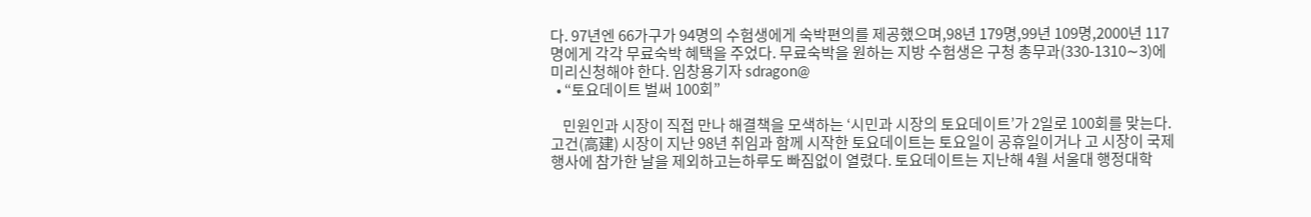다. 97년엔 66가구가 94명의 수험생에게 숙박편의를 제공했으며,98년 179명,99년 109명,2000년 117명에게 각각 무료숙박 혜택을 주었다. 무료숙박을 원하는 지방 수험생은 구청 총무과(330-1310∼3)에 미리신청해야 한다. 임창용기자 sdragon@
  • “토요데이트 벌써 100회”

    민원인과 시장이 직접 만나 해결책을 모색하는 ‘시민과 시장의 토요데이트’가 2일로 100회를 맞는다. 고건(高建) 시장이 지난 98년 취임과 함께 시작한 토요데이트는 토요일이 공휴일이거나 고 시장이 국제행사에 참가한 날을 제외하고는하루도 빠짐없이 열렸다. 토요데이트는 지난해 4월 서울대 행정대학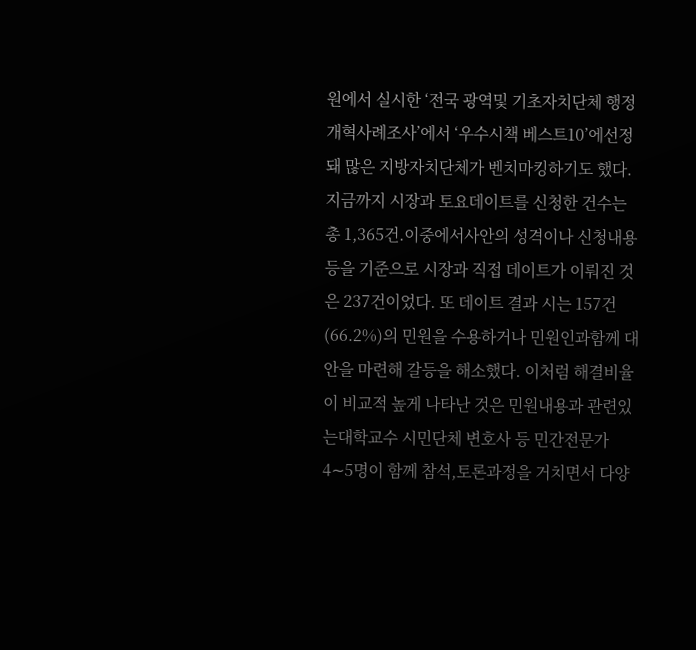원에서 실시한 ‘전국 광역및 기초자치단체 행정개혁사례조사’에서 ‘우수시책 베스트10’에선정돼 많은 지방자치단체가 벤치마킹하기도 했다. 지금까지 시장과 토요데이트를 신청한 건수는 총 1,365건.이중에서사안의 성격이나 신청내용 등을 기준으로 시장과 직접 데이트가 이뤄진 것은 237건이었다. 또 데이트 결과 시는 157건(66.2%)의 민원을 수용하거나 민원인과함께 대안을 마련해 갈등을 해소했다. 이처럼 해결비율이 비교적 높게 나타난 것은 민원내용과 관련있는대학교수 시민단체 변호사 등 민간전문가 4∼5명이 함께 참석,토론과정을 거치면서 다양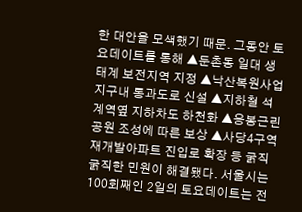한 대안을 모색했기 때문. 그동안 토요데이트를 통해 ▲둔촌동 일대 생태계 보전지역 지정 ▲낙산복원사업지구내 통과도로 신설 ▲지하철 석계역옆 지하차도 하천화 ▲응봉근린공원 조성에 따른 보상 ▲사당4구역 재개발아파트 진입로 확장 등 굵직굵직한 민원이 해결됐다. 서울시는 100회째인 2일의 토요데이트는 전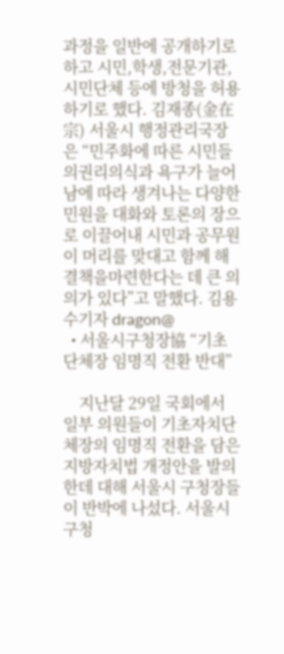과정을 일반에 공개하기로 하고 시민,학생,전문기관,시민단체 등에 방청을 허용하기로 했다. 김재종(金在宗) 서울시 행정관리국장은 “민주화에 따른 시민들의권리의식과 욕구가 늘어남에 따라 생겨나는 다양한 민원을 대화와 토론의 장으로 이끌어내 시민과 공무원이 머리를 맞대고 함께 해결책을마련한다는 데 큰 의의가 있다”고 말했다. 김용수기자 dragon@
  • 서울시구청장協 “기초단체장 임명직 전환 반대”

    지난달 29일 국회에서 일부 의원들이 기초자치단체장의 임명직 전환을 담은 지방자치법 개정안을 발의한데 대해 서울시 구청장들이 반박에 나섰다. 서울시구청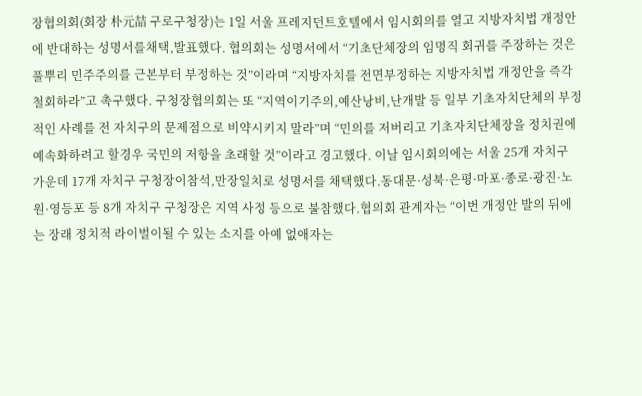장협의회(회장 朴元喆 구로구청장)는 1일 서울 프레지던트호텔에서 임시회의를 열고 지방자치법 개정안에 반대하는 성명서를채택,발표했다. 협의회는 성명서에서 “기초단체장의 임명직 회귀를 주장하는 것은풀뿌리 민주주의를 근본부터 부정하는 것”이라며 “지방자치를 전면부정하는 지방자치법 개정안을 즉각 철회하라”고 촉구했다. 구청장협의회는 또 “지역이기주의,예산낭비,난개발 등 일부 기초자치단체의 부정적인 사례를 전 자치구의 문제점으로 비약시키지 말라”며 “민의를 저버리고 기초자치단체장을 정치권에 예속화하려고 할경우 국민의 저항을 초래할 것”이라고 경고했다. 이날 임시회의에는 서울 25개 자치구 가운데 17개 자치구 구청장이참석,만장일치로 성명서를 채택했다.동대문·성북·은평·마포·종로·광진·노원·영등포 등 8개 자치구 구청장은 지역 사정 등으로 불참했다.협의회 관계자는 “이번 개정안 발의 뒤에는 장래 정치적 라이벌이될 수 있는 소지를 아예 없애자는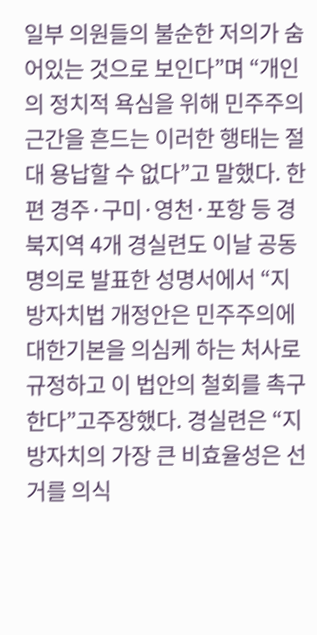일부 의원들의 불순한 저의가 숨어있는 것으로 보인다”며 “개인의 정치적 욕심을 위해 민주주의 근간을 흔드는 이러한 행태는 절대 용납할 수 없다”고 말했다. 한편 경주·구미·영천·포항 등 경북지역 4개 경실련도 이날 공동명의로 발표한 성명서에서 “지방자치법 개정안은 민주주의에 대한기본을 의심케 하는 처사로 규정하고 이 법안의 철회를 촉구한다”고주장했다. 경실련은 “지방자치의 가장 큰 비효율성은 선거를 의식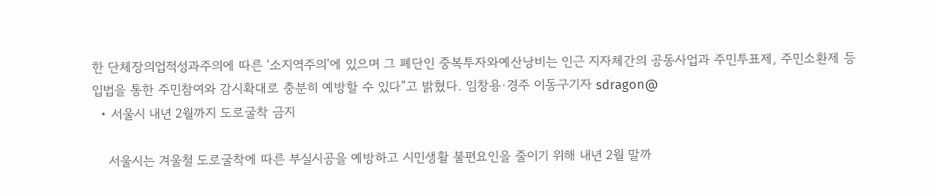한 단체장의업적성과주의에 따른 ‘소지역주의’에 있으며 그 폐단인 중복투자와예산낭비는 인근 지자체간의 공동사업과 주민투표제, 주민소환제 등 입법을 통한 주민참여와 감시확대로 충분히 예방할 수 있다”고 밝혔다. 임창용·경주 이동구기자 sdragon@
  • 서울시 내년 2월까지 도로굴착 금지

    서울시는 겨울철 도로굴착에 따른 부실시공을 예방하고 시민생활 불편요인을 줄이기 위해 내년 2월 말까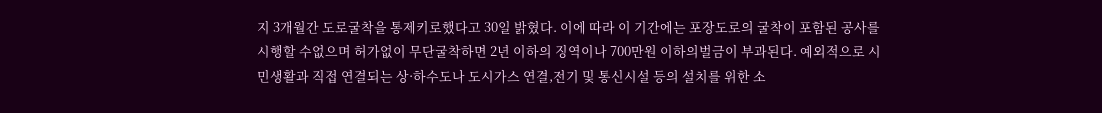지 3개월간 도로굴착을 통제키로했다고 30일 밝혔다. 이에 따라 이 기간에는 포장도로의 굴착이 포함된 공사를 시행할 수없으며 허가없이 무단굴착하면 2년 이하의 징역이나 700만원 이하의벌금이 부과된다. 예외적으로 시민생활과 직접 연결되는 상·하수도나 도시가스 연결,전기 및 통신시설 등의 설치를 위한 소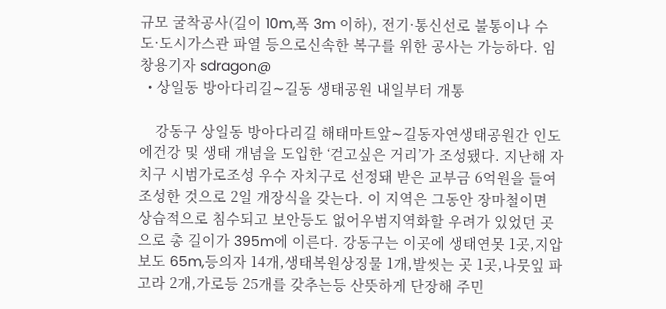규모 굴착공사(길이 10m,폭 3m 이하), 전기·통신선로 불통이나 수도·도시가스관 파열 등으로신속한 복구를 위한 공사는 가능하다. 임창용기자 sdragon@
  • 상일동 방아다리길∼길동 생태공원 내일부터 개통

    강동구 상일동 방아다리길 해태마트앞∼길동자연생태공원간 인도에건강 및 생태 개념을 도입한 ‘걷고싶은 거리’가 조성됐다. 지난해 자치구 시범가로조성 우수 자치구로 선정돼 받은 교부금 6억원을 들여 조성한 것으로 2일 개장식을 갖는다. 이 지역은 그동안 장마철이면 상습적으로 침수되고 보안등도 없어우범지역화할 우려가 있었던 곳으로 총 길이가 395m에 이른다. 강동구는 이곳에 생태연못 1곳,지압보도 65m,등의자 14개,생태복원상징물 1개,발씻는 곳 1곳,나뭇잎 파고라 2개,가로등 25개를 갖추는등 산뜻하게 단장해 주민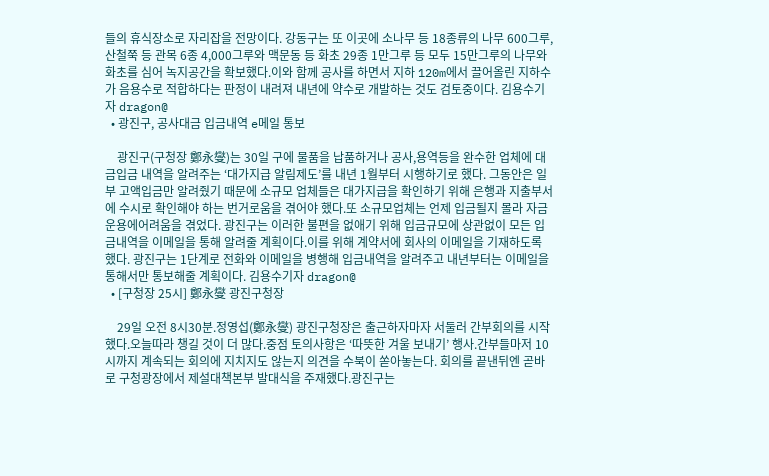들의 휴식장소로 자리잡을 전망이다. 강동구는 또 이곳에 소나무 등 18종류의 나무 600그루,산철쭉 등 관목 6종 4,000그루와 맥문동 등 화초 29종 1만그루 등 모두 15만그루의 나무와 화초를 심어 녹지공간을 확보했다.이와 함께 공사를 하면서 지하 120m에서 끌어올린 지하수가 음용수로 적합하다는 판정이 내려져 내년에 약수로 개발하는 것도 검토중이다. 김용수기자 dragon@
  • 광진구, 공사대금 입금내역 e메일 통보

    광진구(구청장 鄭永燮)는 30일 구에 물품을 납품하거나 공사,용역등을 완수한 업체에 대금입금 내역을 알려주는 ‘대가지급 알림제도’를 내년 1월부터 시행하기로 했다. 그동안은 일부 고액입금만 알려줬기 때문에 소규모 업체들은 대가지급을 확인하기 위해 은행과 지출부서에 수시로 확인해야 하는 번거로움을 겪어야 했다.또 소규모업체는 언제 입금될지 몰라 자금운용에어려움을 겪었다. 광진구는 이러한 불편을 없애기 위해 입금규모에 상관없이 모든 입금내역을 이메일을 통해 알려줄 계획이다.이를 위해 계약서에 회사의 이메일을 기재하도록 했다. 광진구는 1단계로 전화와 이메일을 병행해 입금내역을 알려주고 내년부터는 이메일을 통해서만 통보해줄 계획이다. 김용수기자 dragon@
  • [구청장 25시] 鄭永燮 광진구청장

    29일 오전 8시30분.정영섭(鄭永燮) 광진구청장은 출근하자마자 서둘러 간부회의를 시작했다.오늘따라 챙길 것이 더 많다.중점 토의사항은 ‘따뜻한 겨울 보내기’ 행사.간부들마저 10시까지 계속되는 회의에 지치지도 않는지 의견을 수북이 쏟아놓는다. 회의를 끝낸뒤엔 곧바로 구청광장에서 제설대책본부 발대식을 주재했다.광진구는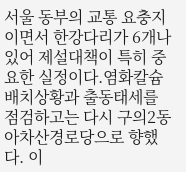서울 동부의 교통 요충지이면서 한강다리가 6개나 있어 제설대책이 특히 중요한 실정이다.염화칼슘 배치상황과 출동태세를 점검하고는 다시 구의2동 아차산경로당으로 향했다. 이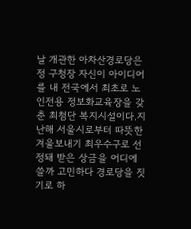날 개관한 아차산경로당은 정 구청장 자신이 아이디어를 내 전국에서 최초로 노인전용 정보화교육장을 갖춘 최첨단 복지시설이다.지난해 서울시로부터 따뜻한 겨울보내기 최우수구로 선정돼 받은 상금을 어디에 쓸까 고민하다 경로당을 짓기로 하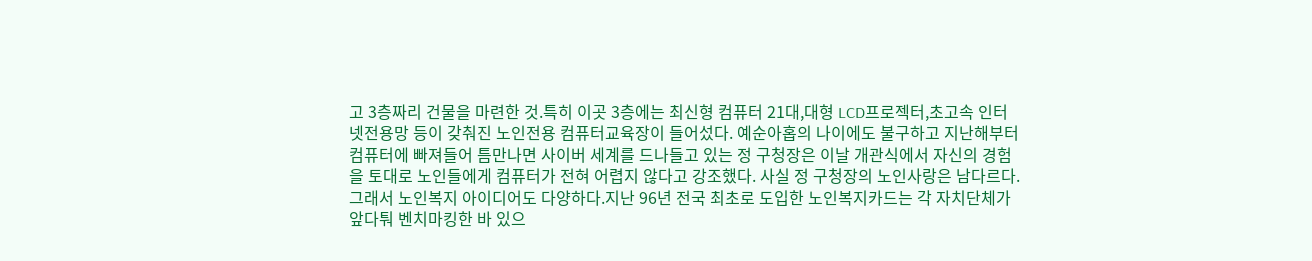고 3층짜리 건물을 마련한 것.특히 이곳 3층에는 최신형 컴퓨터 21대,대형 LCD프로젝터,초고속 인터넷전용망 등이 갖춰진 노인전용 컴퓨터교육장이 들어섰다. 예순아홉의 나이에도 불구하고 지난해부터 컴퓨터에 빠져들어 틈만나면 사이버 세계를 드나들고 있는 정 구청장은 이날 개관식에서 자신의 경험을 토대로 노인들에게 컴퓨터가 전혀 어렵지 않다고 강조했다. 사실 정 구청장의 노인사랑은 남다르다.그래서 노인복지 아이디어도 다양하다.지난 96년 전국 최초로 도입한 노인복지카드는 각 자치단체가 앞다퉈 벤치마킹한 바 있으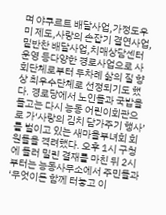며 야쿠르트 배달사업,가정도우미 제도,사랑의 손잡기 결연사업,밑반찬 배달사업,치매상담센터 운영 등다양한 경로사업으로 사회단체로부터 두차례 삶의 질 향상 최우수단체로 선정되기도 했다. 경로당에서 노인들과 국밥을 들고는 다시 능동 어린이회관으로 가‘사랑의 김치 담가주기 행사’를 벌이고 있는 새마을부녀회 회원들을 격려했다. 오후 1시 구청에 들러 밀린 결재를 마친 뒤 2시부터는 능동사무소에서 주민들과 ‘무엇이든 함께 터놓고 이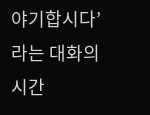야기합시다’라는 대화의 시간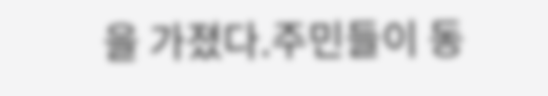을 가졌다.주민들이 동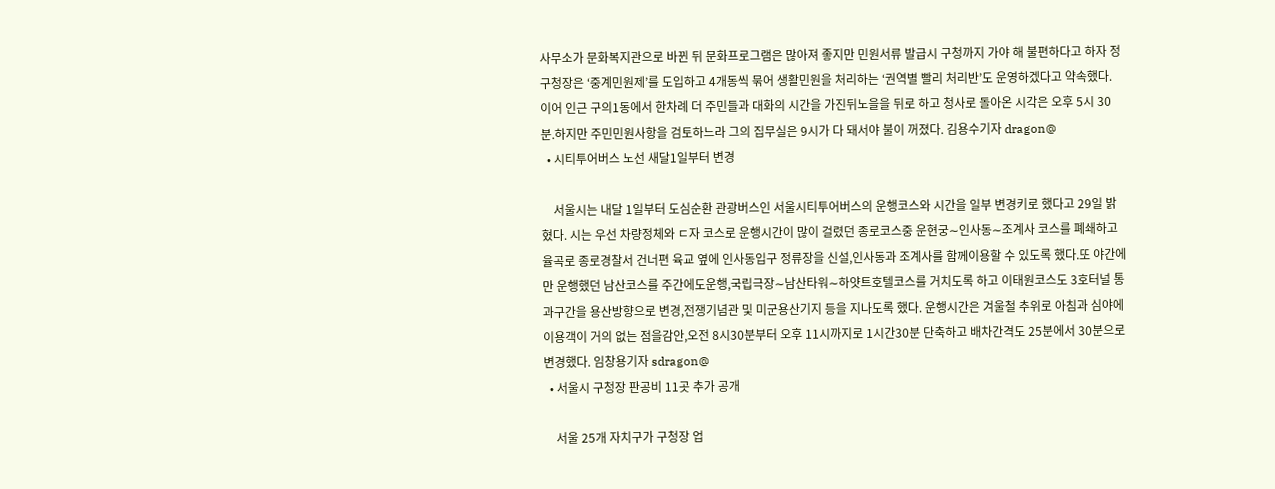사무소가 문화복지관으로 바뀐 뒤 문화프로그램은 많아져 좋지만 민원서류 발급시 구청까지 가야 해 불편하다고 하자 정 구청장은 ‘중계민원제’를 도입하고 4개동씩 묶어 생활민원을 처리하는 ‘권역별 빨리 처리반’도 운영하겠다고 약속했다. 이어 인근 구의1동에서 한차례 더 주민들과 대화의 시간을 가진뒤노을을 뒤로 하고 청사로 돌아온 시각은 오후 5시 30분.하지만 주민민원사항을 검토하느라 그의 집무실은 9시가 다 돼서야 불이 꺼졌다. 김용수기자 dragon@
  • 시티투어버스 노선 새달1일부터 변경

    서울시는 내달 1일부터 도심순환 관광버스인 서울시티투어버스의 운행코스와 시간을 일부 변경키로 했다고 29일 밝혔다. 시는 우선 차량정체와 ㄷ자 코스로 운행시간이 많이 걸렸던 종로코스중 운현궁∼인사동∼조계사 코스를 폐쇄하고 율곡로 종로경찰서 건너편 육교 옆에 인사동입구 정류장을 신설,인사동과 조계사를 함께이용할 수 있도록 했다.또 야간에만 운행했던 남산코스를 주간에도운행,국립극장∼남산타워∼하얏트호텔코스를 거치도록 하고 이태원코스도 3호터널 통과구간을 용산방향으로 변경,전쟁기념관 및 미군용산기지 등을 지나도록 했다. 운행시간은 겨울철 추위로 아침과 심야에 이용객이 거의 없는 점을감안,오전 8시30분부터 오후 11시까지로 1시간30분 단축하고 배차간격도 25분에서 30분으로 변경했다. 임창용기자 sdragon@
  • 서울시 구청장 판공비 11곳 추가 공개

    서울 25개 자치구가 구청장 업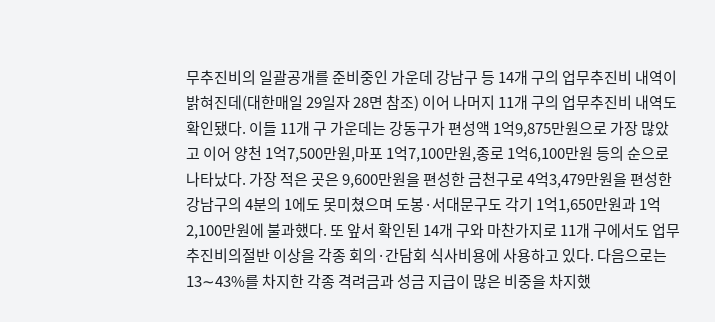무추진비의 일괄공개를 준비중인 가운데 강남구 등 14개 구의 업무추진비 내역이 밝혀진데(대한매일 29일자 28면 참조) 이어 나머지 11개 구의 업무추진비 내역도 확인됐다. 이들 11개 구 가운데는 강동구가 편성액 1억9,875만원으로 가장 많았고 이어 양천 1억7,500만원,마포 1억7,100만원,종로 1억6,100만원 등의 순으로 나타났다. 가장 적은 곳은 9,600만원을 편성한 금천구로 4억3,479만원을 편성한 강남구의 4분의 1에도 못미쳤으며 도봉·서대문구도 각기 1억1,650만원과 1억2,100만원에 불과했다. 또 앞서 확인된 14개 구와 마찬가지로 11개 구에서도 업무추진비의절반 이상을 각종 회의·간담회 식사비용에 사용하고 있다. 다음으로는 13∼43%를 차지한 각종 격려금과 성금 지급이 많은 비중을 차지했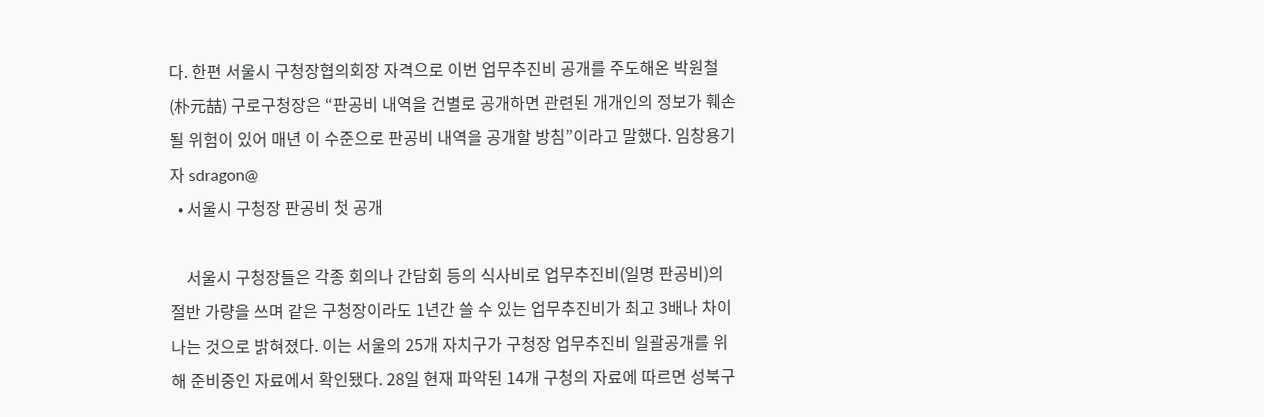다. 한편 서울시 구청장협의회장 자격으로 이번 업무추진비 공개를 주도해온 박원철(朴元喆) 구로구청장은 “판공비 내역을 건별로 공개하면 관련된 개개인의 정보가 훼손될 위험이 있어 매년 이 수준으로 판공비 내역을 공개할 방침”이라고 말했다. 임창용기자 sdragon@
  • 서울시 구청장 판공비 첫 공개

    서울시 구청장들은 각종 회의나 간담회 등의 식사비로 업무추진비(일명 판공비)의 절반 가량을 쓰며 같은 구청장이라도 1년간 쓸 수 있는 업무추진비가 최고 3배나 차이나는 것으로 밝혀졌다. 이는 서울의 25개 자치구가 구청장 업무추진비 일괄공개를 위해 준비중인 자료에서 확인됐다. 28일 현재 파악된 14개 구청의 자료에 따르면 성북구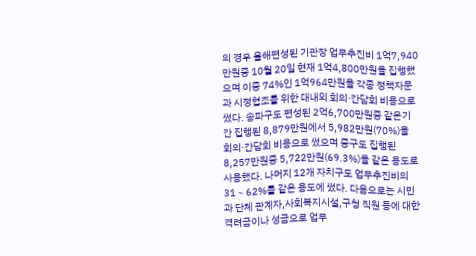의 경우 올해편성된 기관장 업무추진비 1억7,940만원중 10월 20일 현재 1억4,800만원을 집행했으며 이중 74%인 1억964만원을 각종 정책자문과 시정협조를 위한 대내외 회의·간담회 비용으로 썼다. 송파구도 편성된 2억6,700만원중 같은기간 집행된 8,879만원에서 5,982만원(70%)을 회의·간담회 비용으로 썼으며 중구도 집행된 8,257만원중 5,722만원(69.3%)을 같은 용도로 사용했다. 나머지 12개 자치구도 업무추진비의 31∼62%를 같은 용도에 썼다. 다음으로는 시민과 단체 관계자,사회복지시설,구청 직원 등에 대한격려금이나 성금으로 업무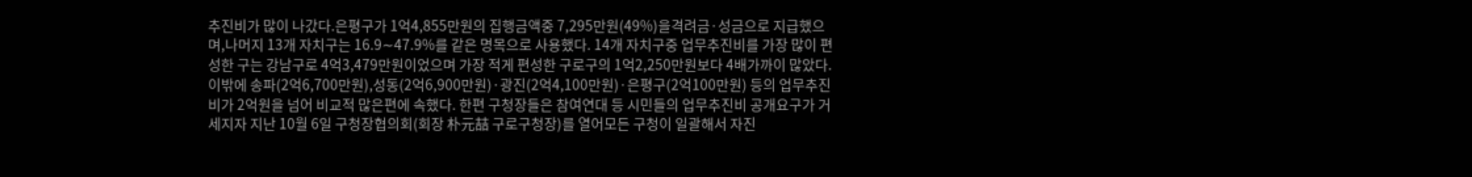추진비가 많이 나갔다.은평구가 1억4,855만원의 집행금액중 7,295만원(49%)을격려금·성금으로 지급했으며,나머지 13개 자치구는 16.9∼47.9%를 같은 명목으로 사용했다. 14개 자치구중 업무추진비를 가장 많이 편성한 구는 강남구로 4억3,479만원이었으며 가장 적게 편성한 구로구의 1억2,250만원보다 4배가까이 많았다. 이밖에 송파(2억6,700만원),성동(2억6,900만원)·광진(2억4,100만원)·은평구(2억100만원) 등의 업무추진비가 2억원을 넘어 비교적 많은편에 속했다. 한편 구청장들은 참여연대 등 시민들의 업무추진비 공개요구가 거세지자 지난 10월 6일 구청장협의회(회장 朴元喆 구로구청장)를 열어모든 구청이 일괄해서 자진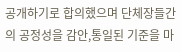공개하기로 합의했으며 단체장들간의 공정성을 감안,통일된 기준을 마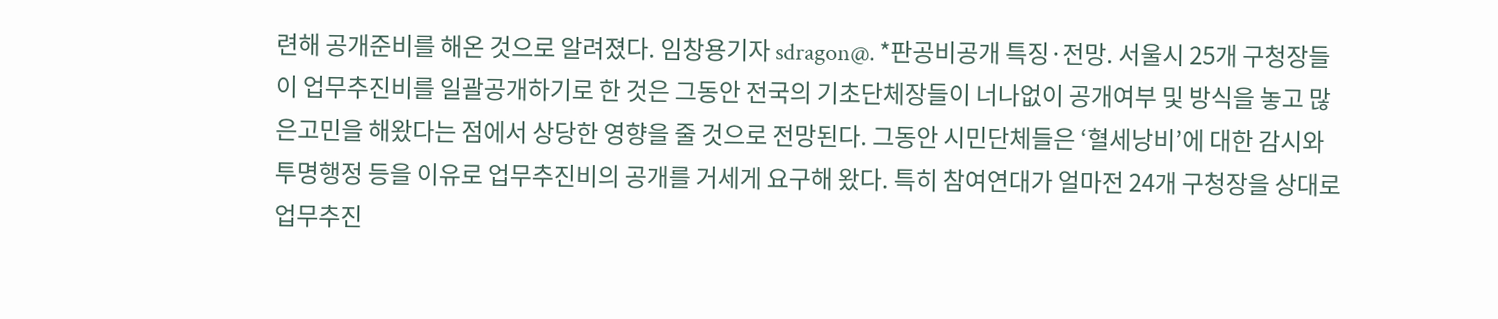련해 공개준비를 해온 것으로 알려졌다. 임창용기자 sdragon@. *판공비공개 특징·전망. 서울시 25개 구청장들이 업무추진비를 일괄공개하기로 한 것은 그동안 전국의 기초단체장들이 너나없이 공개여부 및 방식을 놓고 많은고민을 해왔다는 점에서 상당한 영향을 줄 것으로 전망된다. 그동안 시민단체들은 ‘혈세낭비’에 대한 감시와 투명행정 등을 이유로 업무추진비의 공개를 거세게 요구해 왔다. 특히 참여연대가 얼마전 24개 구청장을 상대로 업무추진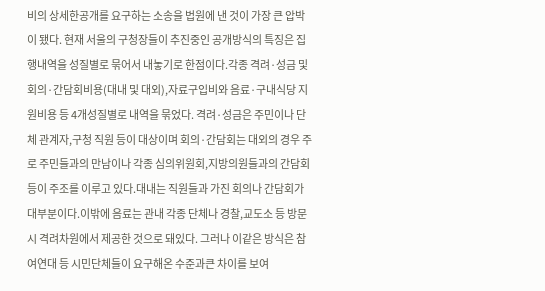비의 상세한공개를 요구하는 소송을 법원에 낸 것이 가장 큰 압박이 됐다. 현재 서울의 구청장들이 추진중인 공개방식의 특징은 집행내역을 성질별로 묶어서 내놓기로 한점이다.각종 격려·성금 및 회의·간담회비용(대내 및 대외),자료구입비와 음료·구내식당 지원비용 등 4개성질별로 내역을 묶었다. 격려·성금은 주민이나 단체 관계자,구청 직원 등이 대상이며 회의·간담회는 대외의 경우 주로 주민들과의 만남이나 각종 심의위원회,지방의원들과의 간담회 등이 주조를 이루고 있다.대내는 직원들과 가진 회의나 간담회가 대부분이다.이밖에 음료는 관내 각종 단체나 경찰,교도소 등 방문시 격려차원에서 제공한 것으로 돼있다. 그러나 이같은 방식은 참여연대 등 시민단체들이 요구해온 수준과큰 차이를 보여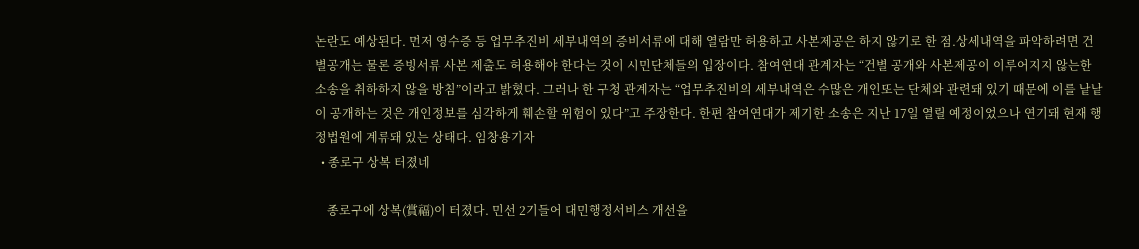논란도 예상된다. 먼저 영수증 등 업무추진비 세부내역의 증비서류에 대해 열람만 허용하고 사본제공은 하지 않기로 한 점.상세내역을 파악하려면 건별공개는 물론 증빙서류 사본 제출도 허용해야 한다는 것이 시민단체들의 입장이다. 참여연대 관계자는 “건별 공개와 사본제공이 이루어지지 않는한 소송을 취하하지 않을 방침”이라고 밝혔다. 그러나 한 구청 관계자는 “업무추진비의 세부내역은 수많은 개인또는 단체와 관련돼 있기 때문에 이를 낱낱이 공개하는 것은 개인정보를 심각하게 훼손할 위험이 있다”고 주장한다. 한편 참여연대가 제기한 소송은 지난 17일 열릴 예정이었으나 연기돼 현재 행정법원에 계류돼 있는 상태다. 임창용기자
  • 종로구 상복 터졌네

    종로구에 상복(賞福)이 터졌다. 민선 2기들어 대민행정서비스 개선을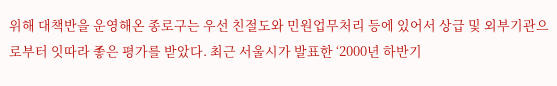위해 대책반을 운영해온 종로구는 우선 친절도와 민원업무처리 등에 있어서 상급 및 외부기관으로부터 잇따라 좋은 평가를 받았다. 최근 서울시가 발표한 ‘2000년 하반기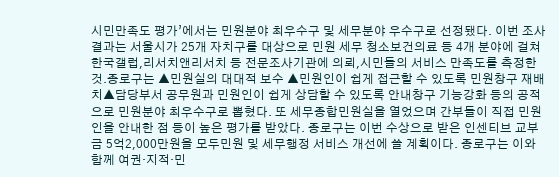시민만족도 평가’에서는 민원분야 최우수구 및 세무분야 우수구로 선정됐다. 이번 조사결과는 서울시가 25개 자치구를 대상으로 민원 세무 청소보건의료 등 4개 분야에 걸쳐 한국갤럽,리서치앤리서치 등 전문조사기관에 의뢰,시민들의 서비스 만족도를 측정한 것.종로구는 ▲민원실의 대대적 보수 ▲민원인이 쉽게 접근할 수 있도록 민원창구 재배치▲담당부서 공무원과 민원인이 쉽게 상담할 수 있도록 안내창구 기능강화 등의 공적으로 민원분야 최우수구로 뽑혔다. 또 세무종합민원실을 열었으며 간부들이 직접 민원인을 안내한 점 등이 높은 평가를 받았다. 종로구는 이번 수상으로 받은 인센티브 교부금 5억2,000만원을 모두민원 및 세무행정 서비스 개선에 쓸 계획이다. 종로구는 이와 함께 여권·지적·민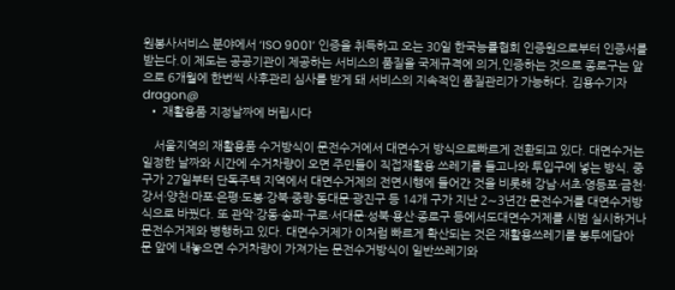원봉사서비스 분야에서 ‘ISO 9001’ 인증을 취득하고 오는 30일 한국능률협회 인증원으로부터 인증서를 받는다.이 제도는 공공기관이 제공하는 서비스의 품질을 국제규격에 의거,인증하는 것으로 종로구는 앞으로 6개월에 한번씩 사후관리 심사를 받게 돼 서비스의 지속적인 품질관리가 가능하다. 김용수기자 dragon@
  • 재활용품 지정날짜에 버립시다

    서울지역의 재활용품 수거방식이 문전수거에서 대면수거 방식으로빠르게 전환되고 있다. 대면수거는 일정한 날짜와 시간에 수거차량이 오면 주민들이 직접재활용 쓰레기를 들고나와 투입구에 넣는 방식. 중구가 27일부터 단독주택 지역에서 대면수거제의 전면시행에 들어간 것을 비롯해 강남·서초·영등포·금천·강서·양천·마포·은평·도봉·강북·중랑·동대문·광진구 등 14개 구가 지난 2∼3년간 문전수거를 대면수거방식으로 바꿨다. 또 관악·강동·송파·구로·서대문·성북·용산·종로구 등에서도대면수거제를 시범 실시하거나 문전수거제와 병행하고 있다. 대면수거제가 이처럼 빠르게 확산되는 것은 재활용쓰레기를 봉투에담아 문 앞에 내놓으면 수거차량이 가져가는 문전수거방식이 일반쓰레기와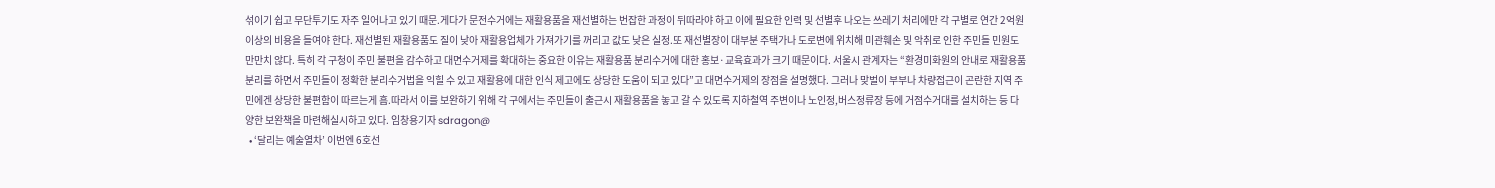섞이기 쉽고 무단투기도 자주 일어나고 있기 때문.게다가 문전수거에는 재활용품을 재선별하는 번잡한 과정이 뒤따라야 하고 이에 필요한 인력 및 선별후 나오는 쓰레기 처리에만 각 구별로 연간 2억원 이상의 비용을 들여야 한다. 재선별된 재활용품도 질이 낮아 재활용업체가 가져가기를 꺼리고 값도 낮은 실정.또 재선별장이 대부분 주택가나 도로변에 위치해 미관훼손 및 악취로 인한 주민들 민원도 만만치 않다. 특히 각 구청이 주민 불편을 감수하고 대면수거제를 확대하는 중요한 이유는 재활용품 분리수거에 대한 홍보·교육효과가 크기 때문이다. 서울시 관계자는 “환경미화원의 안내로 재활용품 분리를 하면서 주민들이 정확한 분리수거법을 익힐 수 있고 재활용에 대한 인식 제고에도 상당한 도움이 되고 있다”고 대면수거제의 장점을 설명했다. 그러나 맞벌이 부부나 차량접근이 곤란한 지역 주민에겐 상당한 불편함이 따르는게 흠.따라서 이를 보완하기 위해 각 구에서는 주민들이 출근시 재활용품을 놓고 갈 수 있도록 지하철역 주변이나 노인정,버스정류장 등에 거점수거대를 설치하는 등 다양한 보완책을 마련해실시하고 있다. 임창용기자 sdragon@
  • ‘달리는 예술열차’ 이번엔 6호선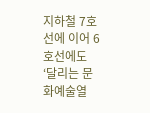지하철 7호선에 이어 6호선에도 ‘달리는 문화예술열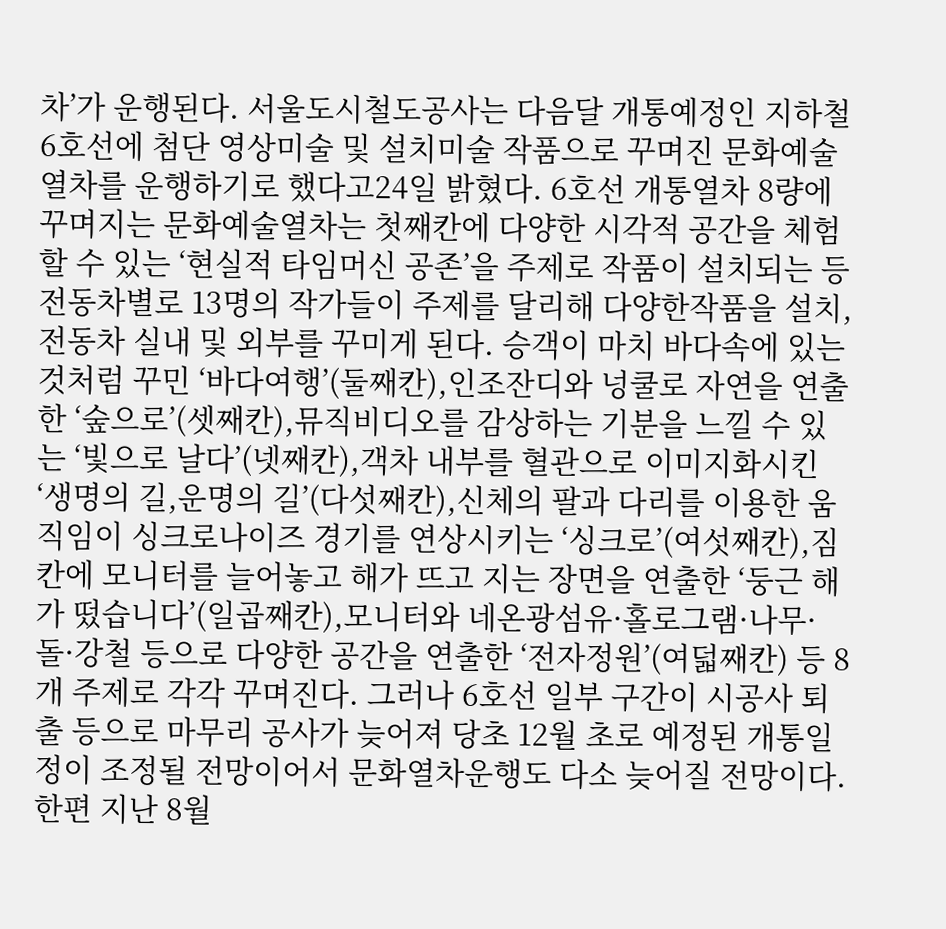차’가 운행된다. 서울도시철도공사는 다음달 개통예정인 지하철 6호선에 첨단 영상미술 및 설치미술 작품으로 꾸며진 문화예술열차를 운행하기로 했다고24일 밝혔다. 6호선 개통열차 8량에 꾸며지는 문화예술열차는 첫째칸에 다양한 시각적 공간을 체험할 수 있는 ‘현실적 타임머신 공존’을 주제로 작품이 설치되는 등 전동차별로 13명의 작가들이 주제를 달리해 다양한작품을 설치,전동차 실내 및 외부를 꾸미게 된다. 승객이 마치 바다속에 있는 것처럼 꾸민 ‘바다여행’(둘째칸),인조잔디와 넝쿨로 자연을 연출한 ‘숲으로’(셋째칸),뮤직비디오를 감상하는 기분을 느낄 수 있는 ‘빛으로 날다’(넷째칸),객차 내부를 혈관으로 이미지화시킨 ‘생명의 길,운명의 길’(다섯째칸),신체의 팔과 다리를 이용한 움직임이 싱크로나이즈 경기를 연상시키는 ‘싱크로’(여섯째칸),짐칸에 모니터를 늘어놓고 해가 뜨고 지는 장면을 연출한 ‘둥근 해가 떴습니다’(일곱째칸),모니터와 네온광섬유·홀로그램·나무·돌·강철 등으로 다양한 공간을 연출한 ‘전자정원’(여덟째칸) 등 8개 주제로 각각 꾸며진다. 그러나 6호선 일부 구간이 시공사 퇴출 등으로 마무리 공사가 늦어져 당초 12월 초로 예정된 개통일정이 조정될 전망이어서 문화열차운행도 다소 늦어질 전망이다. 한편 지난 8월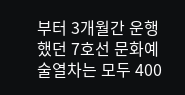부터 3개월간 운행했던 7호선 문화예술열차는 모두 400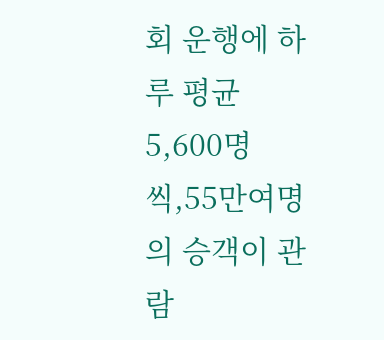회 운행에 하루 평균 5,600명씩,55만여명의 승객이 관람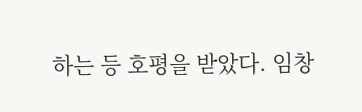하는 등 호평을 받았다. 임창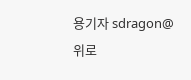용기자 sdragon@
위로